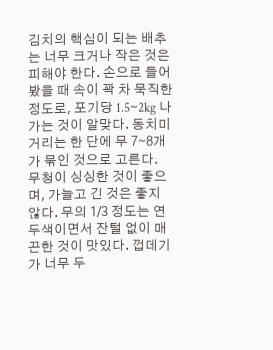김치의 핵심이 되는 배추는 너무 크거나 작은 것은 피해야 한다. 손으로 들어 봤을 때 속이 꽉 차 묵직한 정도로, 포기당 1.5∼2kg 나가는 것이 알맞다. 동치미 거리는 한 단에 무 7∼8개가 묶인 것으로 고른다. 무청이 싱싱한 것이 좋으며, 가늘고 긴 것은 좋지 않다. 무의 1/3 정도는 연두색이면서 잔털 없이 매끈한 것이 맛있다. 껍데기가 너무 두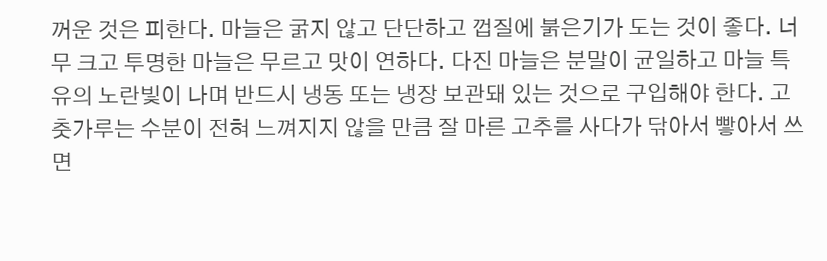꺼운 것은 피한다. 마늘은 굵지 않고 단단하고 껍질에 붉은기가 도는 것이 좋다. 너무 크고 투명한 마늘은 무르고 맛이 연하다. 다진 마늘은 분말이 균일하고 마늘 특유의 노란빛이 나며 반드시 냉동 또는 냉장 보관돼 있는 것으로 구입해야 한다. 고춧가루는 수분이 전혀 느껴지지 않을 만큼 잘 마른 고추를 사다가 닦아서 빻아서 쓰면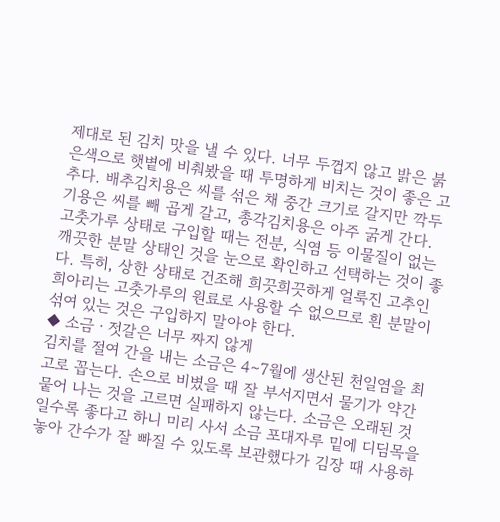제대로 된 김치 맛을 낼 수 있다. 너무 두껍지 않고 밝은 붉은색으로 햇볕에 비춰봤을 때 투명하게 비치는 것이 좋은 고추다. 배추김치용은 씨를 섞은 채 중간 크기로 갈지만 깍두기용은 씨를 빼 곱게 갈고, 총각김치용은 아주 굵게 간다. 고춧가루 상태로 구입할 때는 전분, 식염 등 이물질이 없는 깨끗한 분말 상태인 것을 눈으로 확인하고 선택하는 것이 좋다. 특히, 상한 상태로 건조해 희끗희끗하게 얼룩진 고추인 희아리는 고춧가루의 원료로 사용할 수 없으므로 흰 분말이 섞여 있는 것은 구입하지 말아야 한다.
◆ 소금ㆍ젓갈은 너무 짜지 않게
김치를 절여 간을 내는 소금은 4∼7월에 생산된 천일염을 최고로 꼽는다. 손으로 비볐을 때 잘 부서지면서 물기가 약간 뭍어 나는 것을 고르면 실패하지 않는다. 소금은 오래된 것일수록 좋다고 하니 미리 사서 소금 포대자루 밑에 디딤목을 놓아 간수가 잘 빠질 수 있도록 보관했다가 김장 때 사용하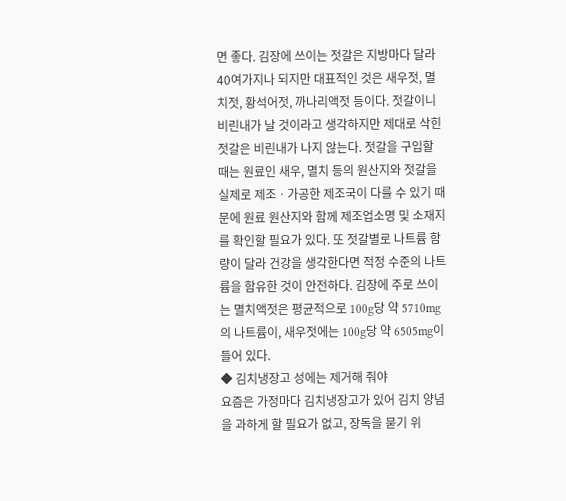면 좋다. 김장에 쓰이는 젓갈은 지방마다 달라 40여가지나 되지만 대표적인 것은 새우젓, 멸치젓, 황석어젓, 까나리액젓 등이다. 젓갈이니 비린내가 날 것이라고 생각하지만 제대로 삭힌 젓갈은 비린내가 나지 않는다. 젓갈을 구입할 때는 원료인 새우, 멸치 등의 원산지와 젓갈을 실제로 제조ㆍ가공한 제조국이 다를 수 있기 때문에 원료 원산지와 함께 제조업소명 및 소재지를 확인할 필요가 있다. 또 젓갈별로 나트륨 함량이 달라 건강을 생각한다면 적정 수준의 나트륨을 함유한 것이 안전하다. 김장에 주로 쓰이는 멸치액젓은 평균적으로 100g당 약 5710mg의 나트륨이, 새우젓에는 100g당 약 6505mg이 들어 있다.
◆ 김치냉장고 성에는 제거해 줘야
요즘은 가정마다 김치냉장고가 있어 김치 양념을 과하게 할 필요가 없고, 장독을 묻기 위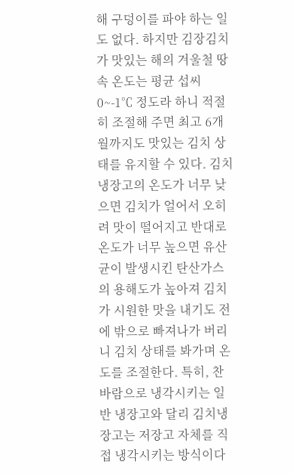해 구덩이를 파야 하는 일도 없다. 하지만 김장김치가 맛있는 해의 겨울철 땅속 온도는 평균 섭씨 0~-1℃ 정도라 하니 적절히 조절해 주면 최고 6개월까지도 맛있는 김치 상태를 유지할 수 있다. 김치냉장고의 온도가 너무 낮으면 김치가 얼어서 오히려 맛이 떨어지고 반대로 온도가 너무 높으면 유산균이 발생시킨 탄산가스의 용해도가 높아져 김치가 시원한 맛을 내기도 전에 밖으로 빠져나가 버리니 김치 상태를 봐가며 온도를 조절한다. 특히, 찬바람으로 냉각시키는 일반 냉장고와 달리 김치냉장고는 저장고 자체를 직접 냉각시키는 방식이다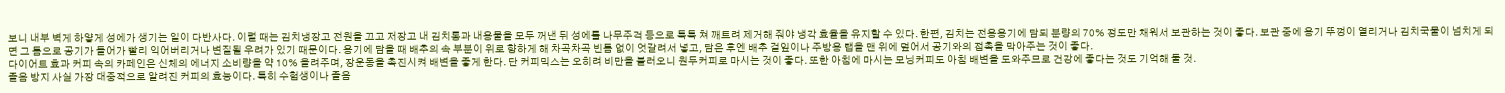보니 내부 벽게 하얗게 성에가 생기는 일이 다반사다. 이럴 때는 김치냉장고 전원을 끄고 저장고 내 김치통과 내용물을 모두 꺼낸 뒤 성에를 나무주걱 등으로 툭툭 쳐 깨트려 제거해 줘야 냉각 효율을 유지할 수 있다. 한편, 김치는 전용용기에 담되 분량의 70% 정도만 채워서 보관하는 것이 좋다. 보관 중에 용기 뚜껑이 열리거나 김치국물이 넘치게 되면 그 틈으로 공기가 들어가 빨리 익어버리거나 변질될 우려가 있기 때문이다. 용기에 담을 때 배추의 속 부분이 위로 향하게 해 차곡차곡 빈틈 없이 엇갈려서 넣고, 담은 후엔 배추 겉잎이나 주방용 랩을 맨 위에 덮어서 공기와의 접촉을 막아주는 것이 좋다.
다이어트 효과 커피 속의 카페인은 신체의 에너지 소비량을 약 10% 올려주며, 장운동을 촉진시켜 배변을 좋게 한다. 단 커피믹스는 오히려 비만을 불러오니 원두커피로 마시는 것이 좋다. 또한 아침에 마시는 모닝커피도 아침 배변을 도와주므로 건강에 좋다는 것도 기억해 둘 것.
졸음 방지 사실 가장 대중적으로 알려진 커피의 효능이다. 특히 수험생이나 졸음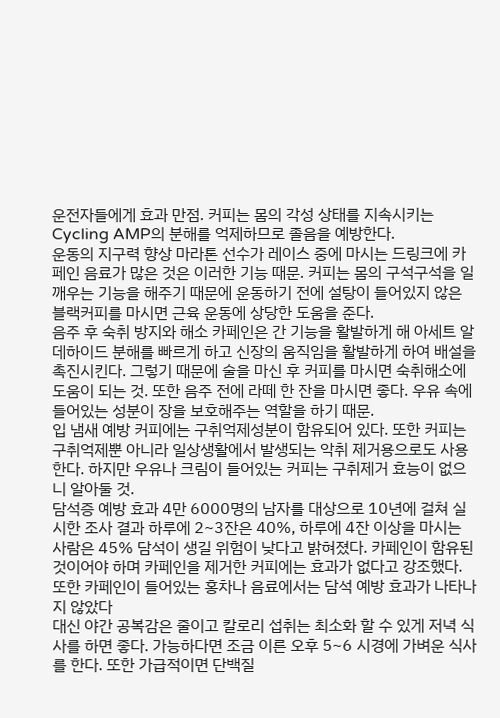운전자들에게 효과 만점. 커피는 몸의 각성 상태를 지속시키는 Cycling AMP의 분해를 억제하므로 졸음을 예방한다.
운동의 지구력 향상 마라톤 선수가 레이스 중에 마시는 드링크에 카페인 음료가 많은 것은 이러한 기능 때문. 커피는 몸의 구석구석을 일깨우는 기능을 해주기 때문에 운동하기 전에 설탕이 들어있지 않은 블랙커피를 마시면 근육 운동에 상당한 도움을 준다.
음주 후 숙취 방지와 해소 카페인은 간 기능을 활발하게 해 아세트 알데하이드 분해를 빠르게 하고 신장의 움직임을 활발하게 하여 배설을 촉진시킨다. 그렇기 때문에 술을 마신 후 커피를 마시면 숙취해소에 도움이 되는 것. 또한 음주 전에 라떼 한 잔을 마시면 좋다. 우유 속에 들어있는 성분이 장을 보호해주는 역할을 하기 때문.
입 냄새 예방 커피에는 구취억제성분이 함유되어 있다. 또한 커피는 구취억제뿐 아니라 일상생활에서 발생되는 악취 제거용으로도 사용한다. 하지만 우유나 크림이 들어있는 커피는 구취제거 효능이 없으니 알아둘 것.
담석증 예방 효과 4만 6000명의 남자를 대상으로 10년에 걸쳐 실시한 조사 결과 하루에 2~3잔은 40%, 하루에 4잔 이상을 마시는 사람은 45% 담석이 생길 위험이 낮다고 밝혀졌다. 카페인이 함유된 것이어야 하며 카페인을 제거한 커피에는 효과가 없다고 강조했다. 또한 카페인이 들어있는 홍차나 음료에서는 담석 예방 효과가 나타나지 않았다
대신 야간 공복감은 줄이고 칼로리 섭취는 최소화 할 수 있게 저녁 식사를 하면 좋다. 가능하다면 조금 이른 오후 5~6 시경에 가벼운 식사를 한다. 또한 가급적이면 단백질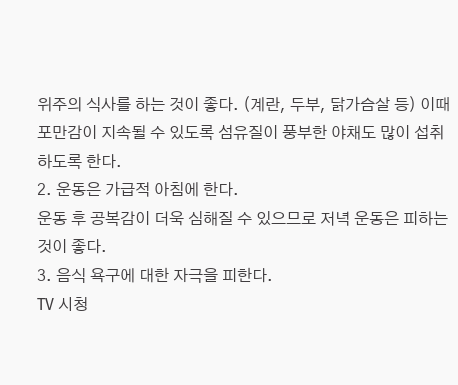위주의 식사를 하는 것이 좋다. (계란, 두부, 닭가슴살 등) 이때 포만감이 지속될 수 있도록 섬유질이 풍부한 야채도 많이 섭취하도록 한다.
2. 운동은 가급적 아침에 한다.
운동 후 공복감이 더욱 심해질 수 있으므로 저녁 운동은 피하는 것이 좋다.
3. 음식 욕구에 대한 자극을 피한다.
TV 시청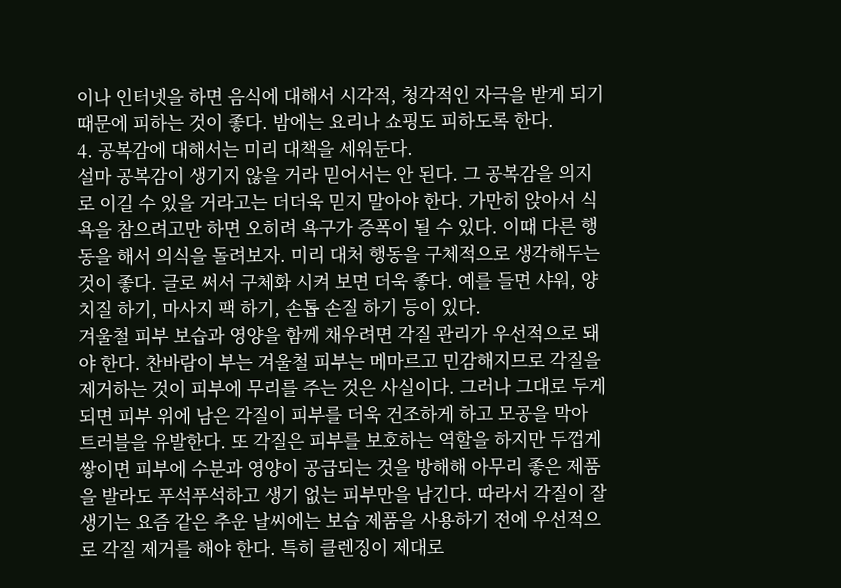이나 인터넷을 하면 음식에 대해서 시각적, 청각적인 자극을 받게 되기 때문에 피하는 것이 좋다. 밤에는 요리나 쇼핑도 피하도록 한다.
4. 공복감에 대해서는 미리 대책을 세워둔다.
설마 공복감이 생기지 않을 거라 믿어서는 안 된다. 그 공복감을 의지로 이길 수 있을 거라고는 더더욱 믿지 말아야 한다. 가만히 앉아서 식욕을 참으려고만 하면 오히려 욕구가 증폭이 될 수 있다. 이때 다른 행동을 해서 의식을 돌려보자. 미리 대처 행동을 구체적으로 생각해두는 것이 좋다. 글로 써서 구체화 시켜 보면 더욱 좋다. 예를 들면 샤워, 양치질 하기, 마사지 팩 하기, 손톱 손질 하기 등이 있다.
겨울철 피부 보습과 영양을 함께 채우려면 각질 관리가 우선적으로 돼야 한다. 찬바람이 부는 겨울철 피부는 메마르고 민감해지므로 각질을 제거하는 것이 피부에 무리를 주는 것은 사실이다. 그러나 그대로 두게 되면 피부 위에 남은 각질이 피부를 더욱 건조하게 하고 모공을 막아 트러블을 유발한다. 또 각질은 피부를 보호하는 역할을 하지만 두껍게 쌓이면 피부에 수분과 영양이 공급되는 것을 방해해 아무리 좋은 제품을 발라도 푸석푸석하고 생기 없는 피부만을 남긴다. 따라서 각질이 잘 생기는 요즘 같은 추운 날씨에는 보습 제품을 사용하기 전에 우선적으로 각질 제거를 해야 한다. 특히 클렌징이 제대로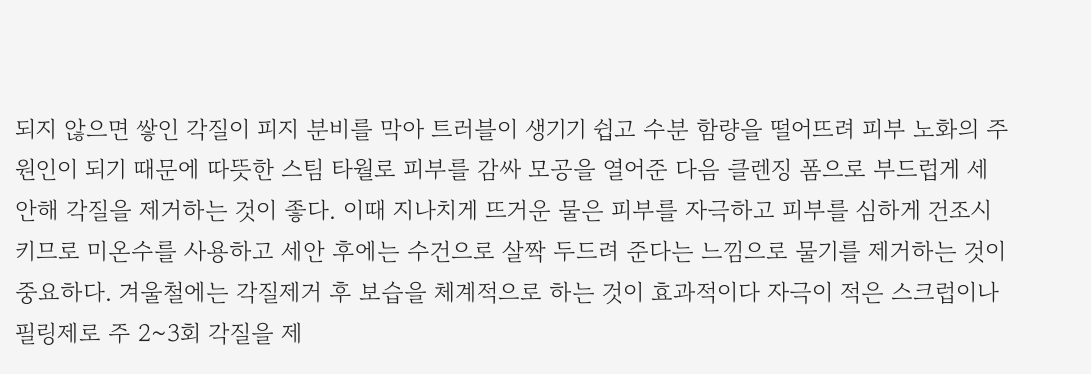되지 않으면 쌓인 각질이 피지 분비를 막아 트러블이 생기기 쉽고 수분 함량을 떨어뜨려 피부 노화의 주원인이 되기 때문에 따뜻한 스팀 타월로 피부를 감싸 모공을 열어준 다음 클렌징 폼으로 부드럽게 세안해 각질을 제거하는 것이 좋다. 이때 지나치게 뜨거운 물은 피부를 자극하고 피부를 심하게 건조시키므로 미온수를 사용하고 세안 후에는 수건으로 살짝 두드려 준다는 느낌으로 물기를 제거하는 것이 중요하다. 겨울철에는 각질제거 후 보습을 체계적으로 하는 것이 효과적이다 자극이 적은 스크럽이나 필링제로 주 2~3회 각질을 제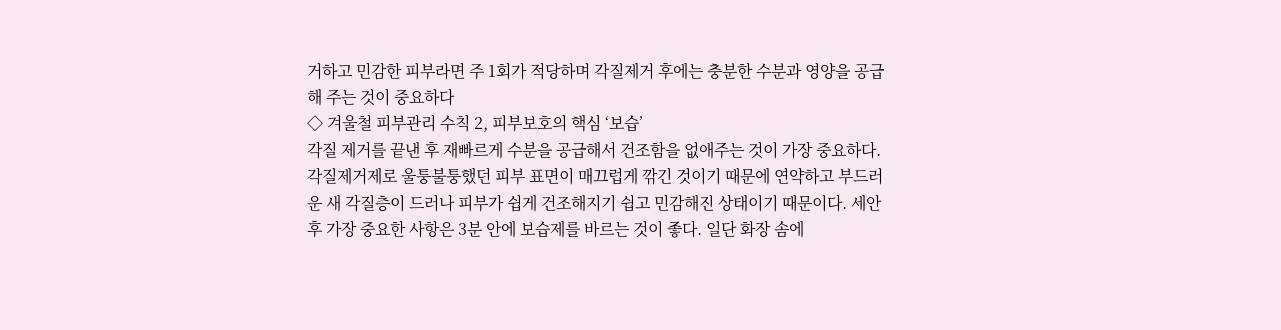거하고 민감한 피부라면 주 1회가 적당하며 각질제거 후에는 충분한 수분과 영양을 공급해 주는 것이 중요하다
◇ 겨울철 피부관리 수칙 2, 피부보호의 핵심 ‘보습’
각질 제거를 끝낸 후 재빠르게 수분을 공급해서 건조함을 없애주는 것이 가장 중요하다. 각질제거제로 울퉁불퉁했던 피부 표면이 매끄럽게 깎긴 것이기 때문에 연약하고 부드러운 새 각질층이 드러나 피부가 쉽게 건조해지기 쉽고 민감해진 상태이기 때문이다. 세안 후 가장 중요한 사항은 3분 안에 보습제를 바르는 것이 좋다. 일단 화장 솜에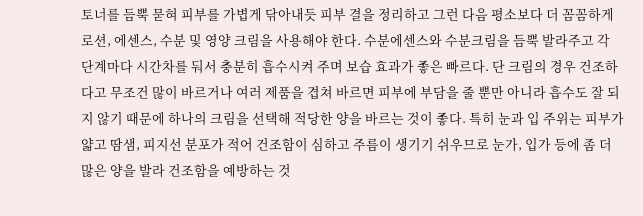토너를 듬뿍 묻혀 피부를 가볍게 닦아내듯 피부 결을 정리하고 그런 다음 평소보다 더 꼼꼼하게 로션, 에센스, 수분 및 영양 크림을 사용해야 한다. 수분에센스와 수분크림을 듬뿍 발라주고 각 단계마다 시간차를 둬서 충분히 흡수시켜 주며 보습 효과가 좋은 빠르다. 단 크림의 경우 건조하다고 무조건 많이 바르거나 여러 제품을 겹쳐 바르면 피부에 부담을 줄 뿐만 아니라 흡수도 잘 되지 않기 때문에 하나의 크림을 선택해 적당한 양을 바르는 것이 좋다. 특히 눈과 입 주위는 피부가 얇고 땀샘, 피지선 분포가 적어 건조함이 심하고 주름이 생기기 쉬우므로 눈가, 입가 등에 좀 더 많은 양을 발라 건조함을 예방하는 것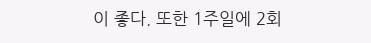이 좋다. 또한 1주일에 2회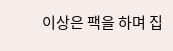이상은 팩을 하며 집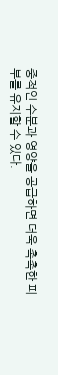중적인 수분과 영양을 공급하면 더욱 촉촉한 피부를 유지할 수 있다.